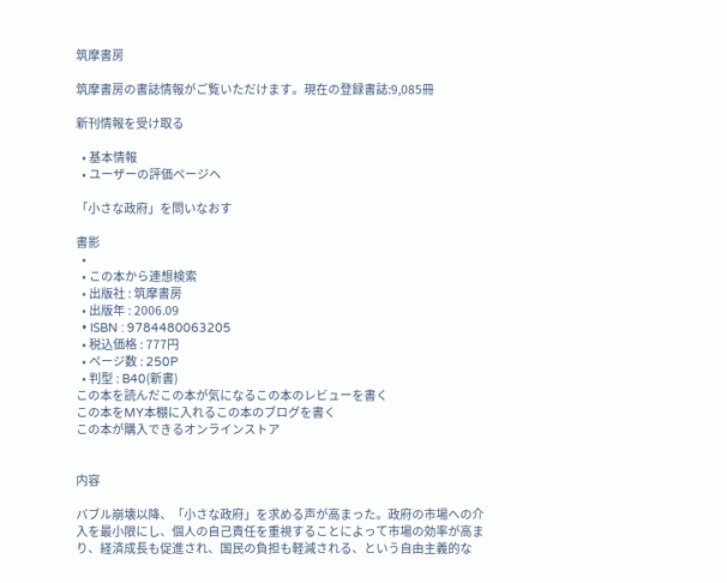筑摩書房

筑摩書房の書誌情報がご覧いただけます。現在の登録書誌:9,085冊

新刊情報を受け取る

  • 基本情報
  • ユーザーの評価ページヘ

「小さな政府」を問いなおす

書影
  •
  • この本から連想検索
  • 出版社 : 筑摩書房
  • 出版年 : 2006.09
  • ISBN : 9784480063205
  • 税込価格 : 777円
  • ページ数 : 250P
  • 判型 : B40(新書)
この本を読んだこの本が気になるこの本のレビューを書く
この本をMY本棚に入れるこの本のブログを書く
この本が購入できるオンラインストア


内容

バブル崩壊以降、「小さな政府」を求める声が高まった。政府の市場への介入を最小限にし、個人の自己責任を重視することによって市場の効率が高まり、経済成長も促進され、国民の負担も軽減される、という自由主義的な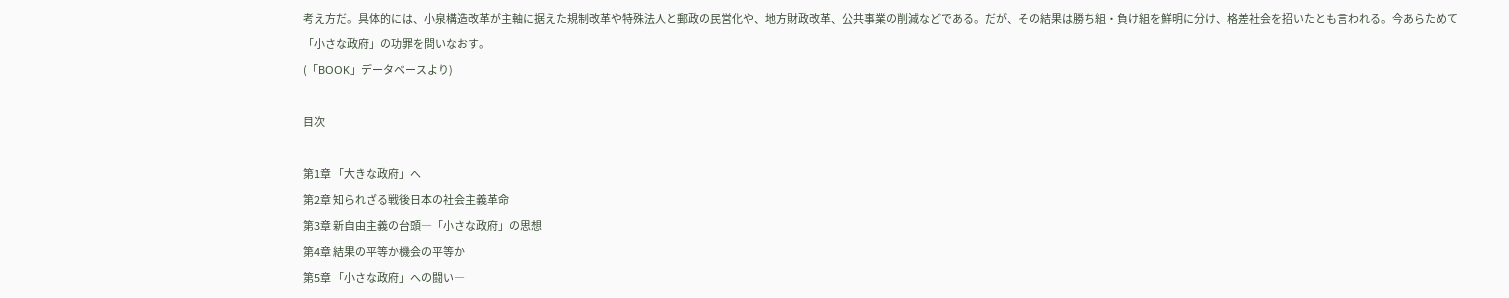考え方だ。具体的には、小泉構造改革が主軸に据えた規制改革や特殊法人と郵政の民営化や、地方財政改革、公共事業の削減などである。だが、その結果は勝ち組・負け組を鮮明に分け、格差社会を招いたとも言われる。今あらためて「小さな政府」の功罪を問いなおす。
(「BOOK」データベースより)

目次

第1章 「大きな政府」へ
第2章 知られざる戦後日本の社会主義革命
第3章 新自由主義の台頭―「小さな政府」の思想
第4章 結果の平等か機会の平等か
第5章 「小さな政府」への闘い―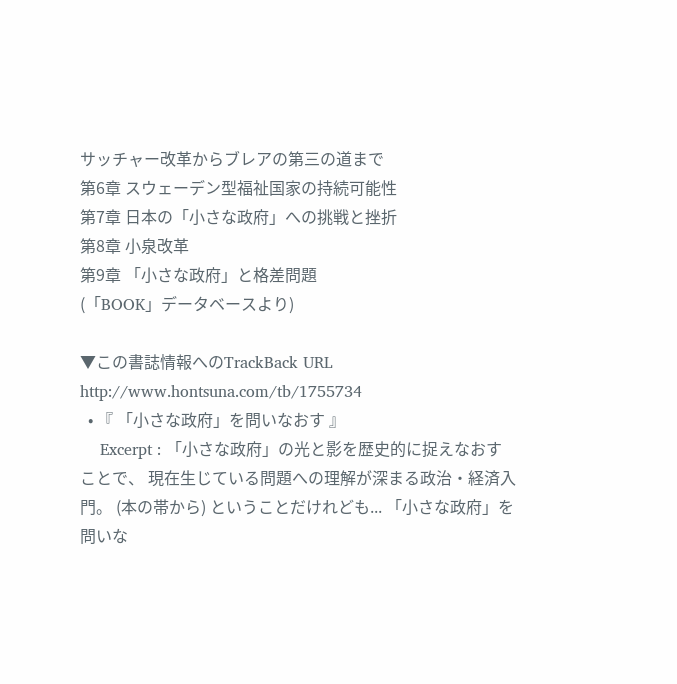サッチャー改革からブレアの第三の道まで
第6章 スウェーデン型福祉国家の持続可能性
第7章 日本の「小さな政府」への挑戦と挫折
第8章 小泉改革
第9章 「小さな政府」と格差問題
(「BOOK」データベースより)

▼この書誌情報へのTrackBack URL
http://www.hontsuna.com/tb/1755734
  • 『 「小さな政府」を問いなおす 』
    Excerpt : 「小さな政府」の光と影を歴史的に捉えなおすことで、 現在生じている問題への理解が深まる政治・経済入門。 (本の帯から) ということだけれども... 「小さな政府」を問いな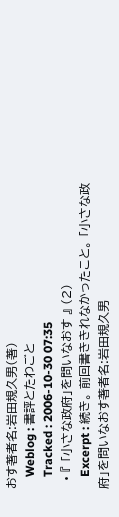おす著者名:岩田規久男(著)
    Weblog : 書評とたわごと
    Tracked : 2006-10-30 07:35
  • 『 「小さな政府」を問いなおす 』 (2)
    Excerpt : 続き。 前回書ききれなかったこと。 「小さな政府」を問いなおす著者名:岩田規久男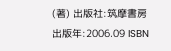(著) 出版社:筑摩書房 出版年:2006.09 ISBN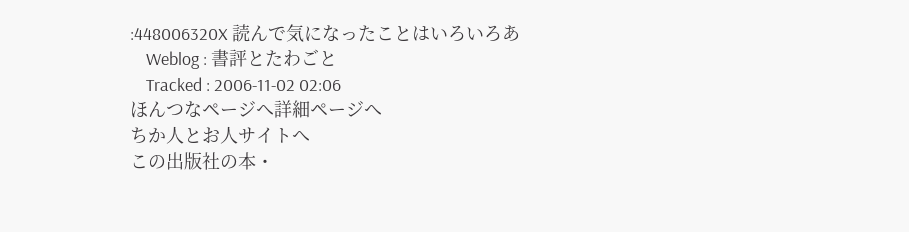:448006320X 読んで気になったことはいろいろあ
    Weblog : 書評とたわごと
    Tracked : 2006-11-02 02:06
ほんつなページへ詳細ページへ
ちか人とお人サイトへ
この出版社の本・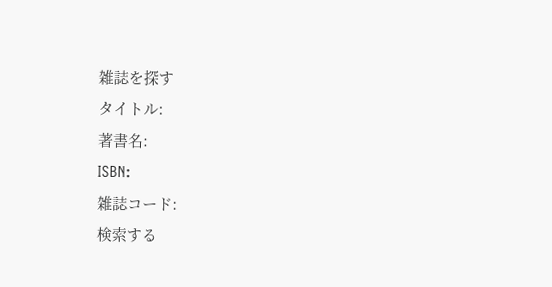雑誌を探す
タイトル:
著書名:
ISBN:
雑誌コード:
検索する